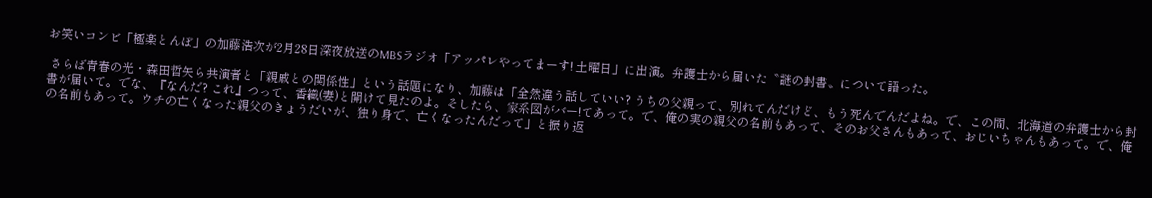お笑いコンビ「極楽とんぼ」の加藤浩次が2月28日深夜放送のMBSラジオ「アッパレやってまーす! 土曜日」に出演。弁護士から届いた〝謎の封書〟について語った。

 さらば青春の光・森田哲矢ら共演者と「親戚との関係性」という話題になり、加藤は「全然違う話していい? うちの父親って、別れてんだけど、もう死んでんだよね。で、この間、北海道の弁護士から封書が届いて。でな、『なんだ? これ』つって、香織(妻)と開けて見たのよ。そしたら、家系図がバー!てあって。で、俺の実の親父の名前もあって、そのお父さんもあって、おじいちゃんもあって。で、俺の名前もあって。ウチの亡くなった親父のきょうだいが、独り身で、亡くなったんだって」と振り返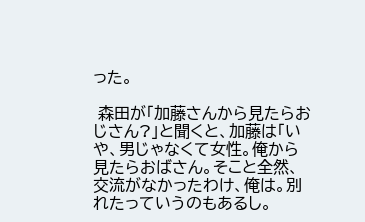った。

 森田が「加藤さんから見たらおじさん?」と聞くと、加藤は「いや、男じゃなくて女性。俺から見たらおばさん。そこと全然、交流がなかったわけ、俺は。別れたっていうのもあるし。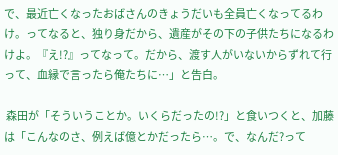で、最近亡くなったおばさんのきょうだいも全員亡くなってるわけ。ってなると、独り身だから、遺産がその下の子供たちになるわけよ。『え!?』ってなって。だから、渡す人がいないからずれて行って、血縁で言ったら俺たちに…」と告白。

 森田が「そういうことか。いくらだったの!?」と食いつくと、加藤は「こんなのさ、例えば億とかだったら…。で、なんだ?って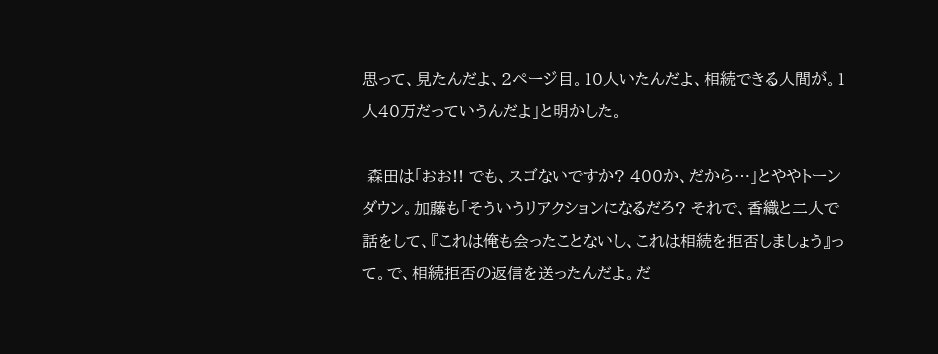思って、見たんだよ、2ページ目。10人いたんだよ、相続できる人間が。1人40万だっていうんだよ」と明かした。

 森田は「おお!! でも、スゴないですか? 400か、だから…」とややトーンダウン。加藤も「そういうリアクションになるだろ? それで、香織と二人で話をして、『これは俺も会ったことないし、これは相続を拒否しましょう』って。で、相続拒否の返信を送ったんだよ。だ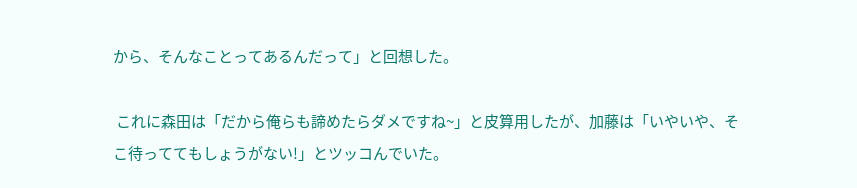から、そんなことってあるんだって」と回想した。

 これに森田は「だから俺らも諦めたらダメですね~」と皮算用したが、加藤は「いやいや、そこ待っててもしょうがない!」とツッコんでいた。